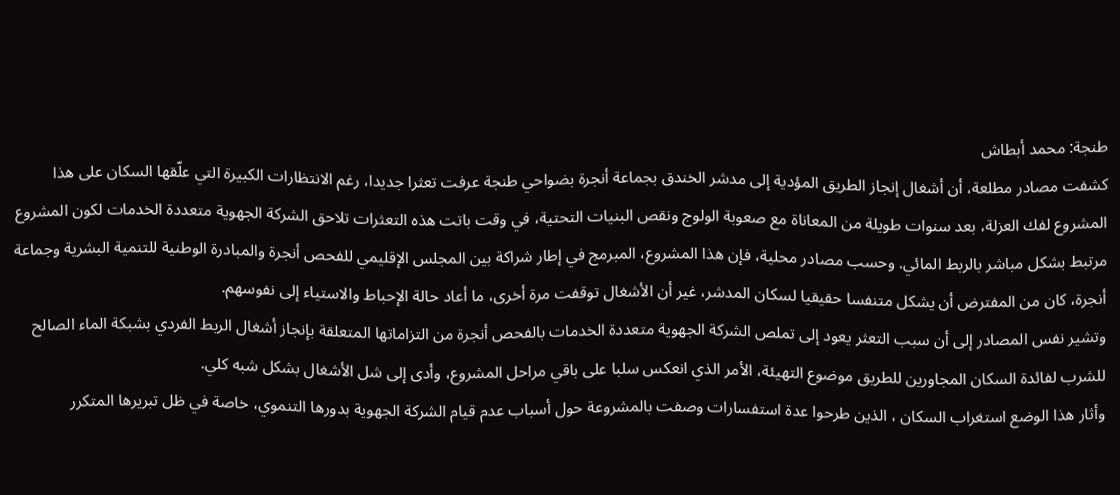طنجة: محمد أبطاش
كشفت مصادر مطلعة، أن أشغال إنجاز الطريق المؤدية إلى مدشر الخندق بجماعة أنجرة بضواحي طنجة عرفت تعثرا جديدا، رغم الانتظارات الكبيرة التي علّقها السكان على هذا المشروع لفك العزلة، بعد سنوات طويلة من المعاناة مع صعوبة الولوج ونقص البنيات التحتية، في وقت باتت هذه التعثرات تلاحق الشركة الجهوية متعددة الخدمات لكون المشروع مرتبط بشكل مباشر بالربط المائي. وحسب مصادر محلية، فإن هذا المشروع، المبرمج في إطار شراكة بين المجلس الإقليمي للفحص أنجرة والمبادرة الوطنية للتنمية البشرية وجماعة أنجرة، كان من المفترض أن يشكل متنفسا حقيقيا لسكان المدشر، غير أن الأشغال توقفت مرة أخرى، ما أعاد حالة الإحباط والاستياء إلى نفوسهم.
وتشير نفس المصادر إلى أن سبب التعثر يعود إلى تملص الشركة الجهوية متعددة الخدمات بالفحص أنجرة من التزاماتها المتعلقة بإنجاز أشغال الربط الفردي بشبكة الماء الصالح للشرب لفائدة السكان المجاورين للطريق موضوع التهيئة، الأمر الذي انعكس سلبا على باقي مراحل المشروع، وأدى إلى شل الأشغال بشكل شبه كلي.
وأثار هذا الوضع استغراب السكان ، الذين طرحوا عدة استفسارات وصفت بالمشروعة حول أسباب عدم قيام الشركة الجهوية بدورها التنموي، خاصة في ظل تبريرها المتكرر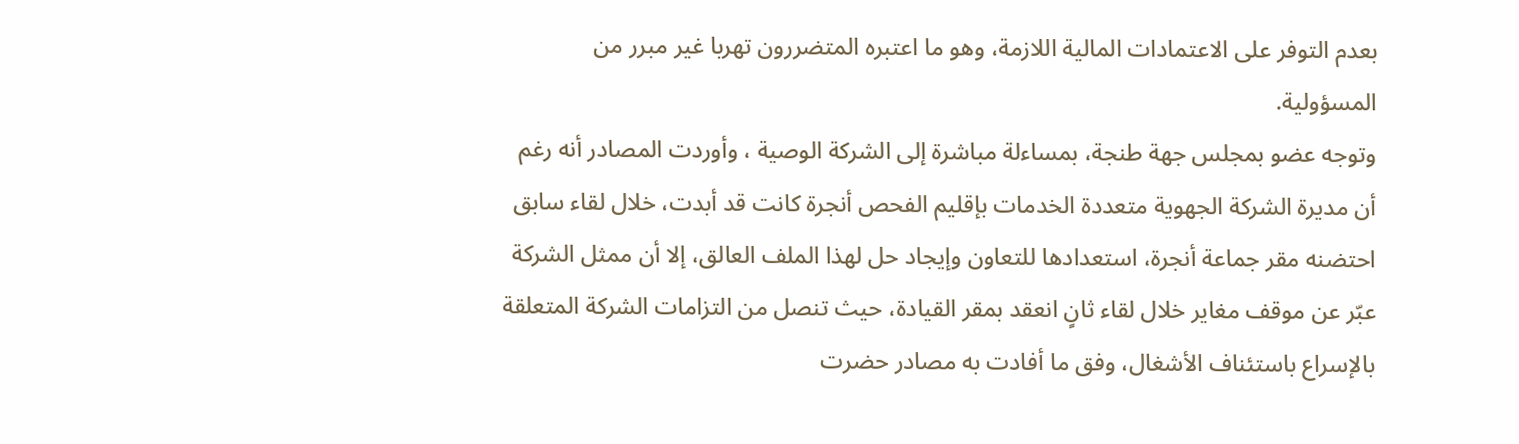بعدم التوفر على الاعتمادات المالية اللازمة، وهو ما اعتبره المتضررون تهربا غير مبرر من المسؤولية.
وتوجه عضو بمجلس جهة طنجة، بمساءلة مباشرة إلى الشركة الوصية ، وأوردت المصادر أنه رغم أن مديرة الشركة الجهوية متعددة الخدمات بإقليم الفحص أنجرة كانت قد أبدت، خلال لقاء سابق احتضنه مقر جماعة أنجرة، استعدادها للتعاون وإيجاد حل لهذا الملف العالق، إلا أن ممثل الشركة عبّر عن موقف مغاير خلال لقاء ثانٍ انعقد بمقر القيادة، حيث تنصل من التزامات الشركة المتعلقة بالإسراع باستئناف الأشغال، وفق ما أفادت به مصادر حضرت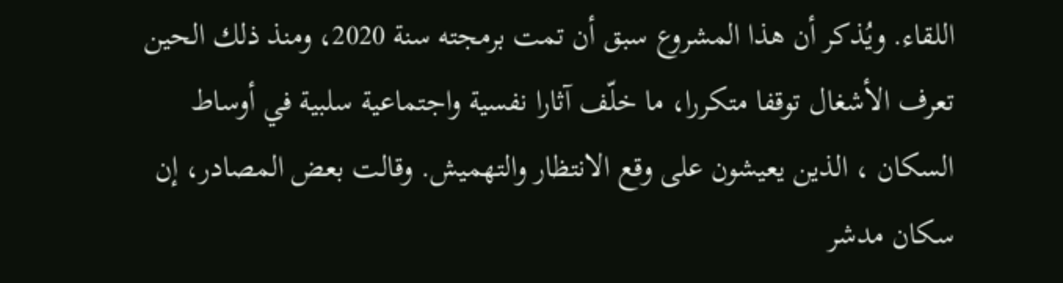اللقاء. ويُذكر أن هذا المشروع سبق أن تمت برمجته سنة 2020، ومنذ ذلك الحين تعرف الأشغال توقفا متكررا، ما خلّف آثارا نفسية واجتماعية سلبية في أوساط السكان ، الذين يعيشون على وقع الانتظار والتهميش. وقالت بعض المصادر، إن سكان مدشر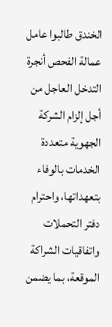الخندق طالبوا عامل عمالة الفحص أنجرة التدخل العاجل من أجل إلزام الشركة الجهوية متعددة الخدمات بالوفاء بتعهداتها، واحترام دفتر التحملات واتفاقيات الشراكة الموقعة، بما يضمن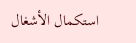استكمال الأشغال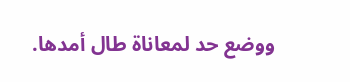ووضع حد لمعاناة طال أمدها.